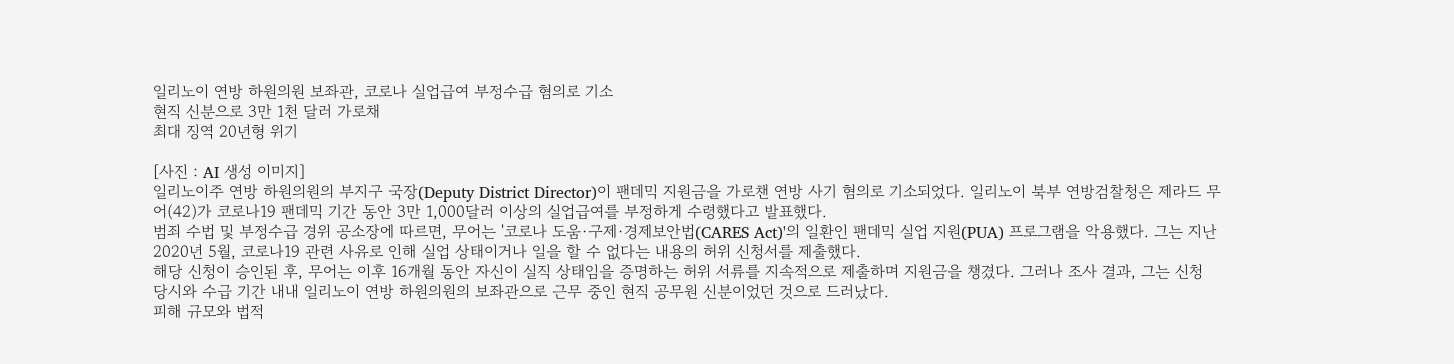일리노이 연방 하원의원 보좌관, 코로나 실업급여 부정수급 혐의로 기소
현직 신분으로 3만 1천 달러 가로채
최대 징역 20년형 위기

[사진 : AI 생성 이미지]
일리노이주 연방 하원의원의 부지구 국장(Deputy District Director)이 팬데믹 지원금을 가로챈 연방 사기 혐의로 기소되었다. 일리노이 북부 연방검찰청은 제라드 무어(42)가 코로나19 팬데믹 기간 동안 3만 1,000달러 이상의 실업급여를 부정하게 수령했다고 발표했다.
범죄 수법 및 부정수급 경위 공소장에 따르면, 무어는 '코로나 도움·구제·경제보안법(CARES Act)'의 일환인 팬데믹 실업 지원(PUA) 프로그램을 악용했다. 그는 지난 2020년 5월, 코로나19 관련 사유로 인해 실업 상태이거나 일을 할 수 없다는 내용의 허위 신청서를 제출했다.
해당 신청이 승인된 후, 무어는 이후 16개월 동안 자신이 실직 상태임을 증명하는 허위 서류를 지속적으로 제출하며 지원금을 챙겼다. 그러나 조사 결과, 그는 신청 당시와 수급 기간 내내 일리노이 연방 하원의원의 보좌관으로 근무 중인 현직 공무원 신분이었던 것으로 드러났다.
피해 규모와 법적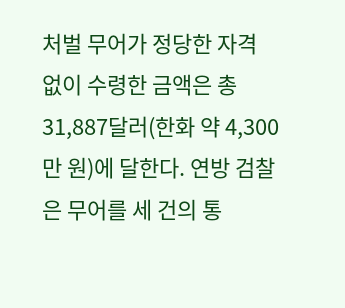처벌 무어가 정당한 자격 없이 수령한 금액은 총 31,887달러(한화 약 4,300만 원)에 달한다. 연방 검찰은 무어를 세 건의 통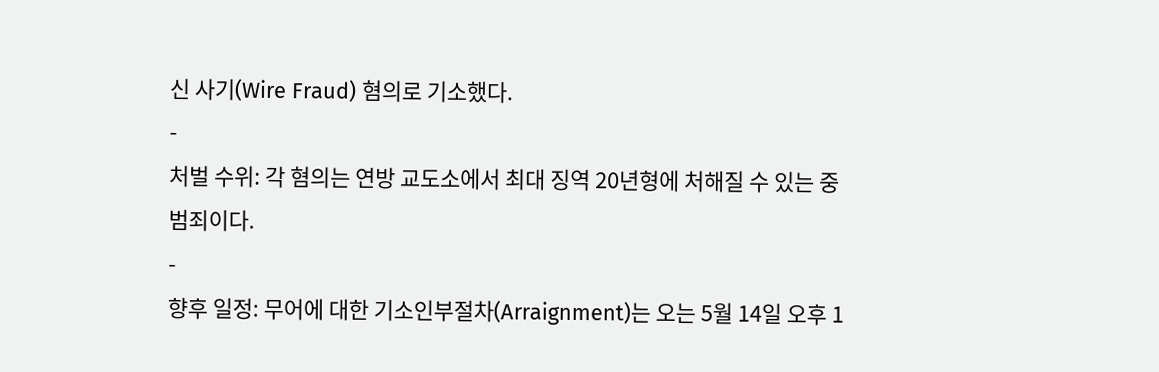신 사기(Wire Fraud) 혐의로 기소했다.
-
처벌 수위: 각 혐의는 연방 교도소에서 최대 징역 20년형에 처해질 수 있는 중범죄이다.
-
향후 일정: 무어에 대한 기소인부절차(Arraignment)는 오는 5월 14일 오후 1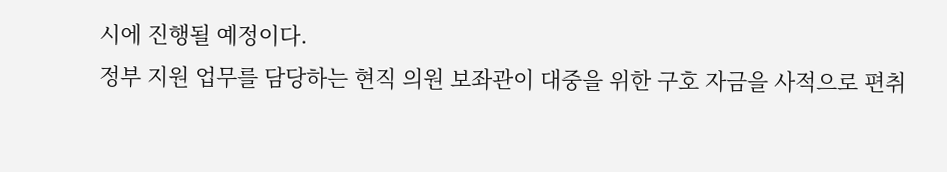시에 진행될 예정이다.
정부 지원 업무를 담당하는 현직 의원 보좌관이 대중을 위한 구호 자금을 사적으로 편취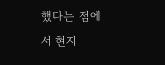했다는 점에서 현지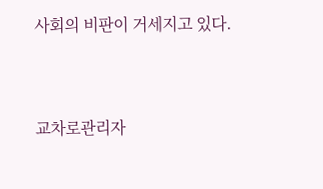사회의 비판이 거세지고 있다.


교차로관리자